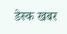डेस्क खबर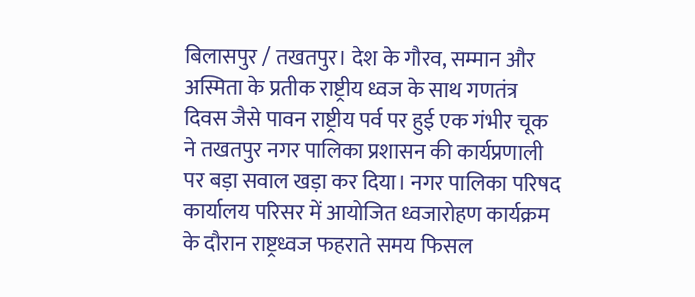बिलासपुर / तखतपुर। देश के गौरव, सम्मान और अस्मिता के प्रतीक राष्ट्रीय ध्वज के साथ गणतंत्र दिवस जैसे पावन राष्ट्रीय पर्व पर हुई एक गंभीर चूक ने तखतपुर नगर पालिका प्रशासन की कार्यप्रणाली पर बड़ा सवाल खड़ा कर दिया। नगर पालिका परिषद कार्यालय परिसर में आयोजित ध्वजारोहण कार्यक्रम के दौरान राष्ट्रध्वज फहराते समय फिसल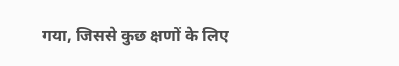गया, जिससे कुछ क्षणों के लिए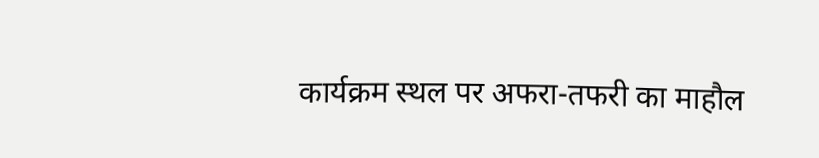कार्यक्रम स्थल पर अफरा-तफरी का माहौल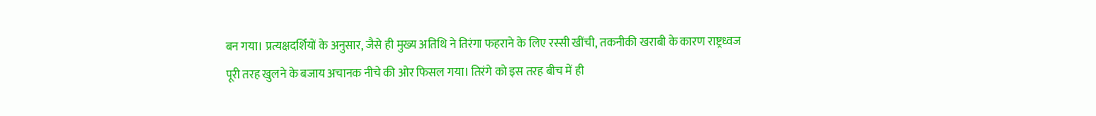बन गया। प्रत्यक्षदर्शियों के अनुसार, जैसे ही मुख्य अतिथि ने तिरंगा फहराने के लिए रस्सी खींची, तकनीकी खराबी के कारण राष्ट्रध्वज पूरी तरह खुलने के बजाय अचानक नीचे की ओर फिसल गया। तिरंगे को इस तरह बीच में ही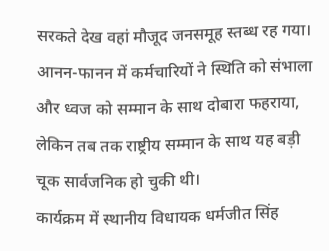सरकते देख वहां मौजूद जनसमूह स्तब्ध रह गया। आनन-फानन में कर्मचारियों ने स्थिति को संभाला और ध्वज को सम्मान के साथ दोबारा फहराया, लेकिन तब तक राष्ट्रीय सम्मान के साथ यह बड़ी चूक सार्वजनिक हो चुकी थी।
कार्यक्रम में स्थानीय विधायक धर्मजीत सिंह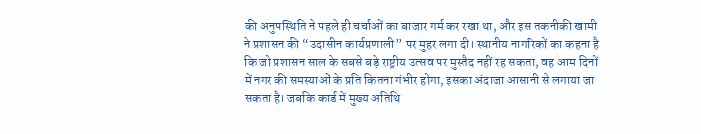की अनुपस्थिति ने पहले ही चर्चाओं का बाजार गर्म कर रखा था, और इस तकनीकी खामी ने प्रशासन की “उदासीन कार्यप्रणाली” पर मुहर लगा दी। स्थानीय नागरिकों का कहना है कि जो प्रशासन साल के सबसे बड़े राष्ट्रीय उत्सव पर मुस्तैद नहीं रह सकता, वह आम दिनों में नगर की समस्याओं के प्रति कितना गंभीर होगा, इसका अंदाजा आसानी से लगाया जा सकता है। जबकि कार्ड में मुख्य अतिथि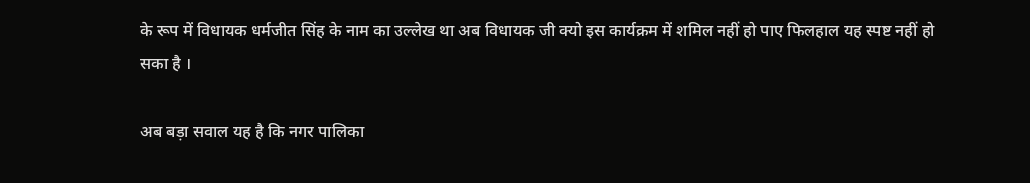के रूप में विधायक धर्मजीत सिंह के नाम का उल्लेख था अब विधायक जी क्यो इस कार्यक्रम में शमिल नहीं हो पाए फिलहाल यह स्पष्ट नहीं हो सका है ।

अब बड़ा सवाल यह है कि नगर पालिका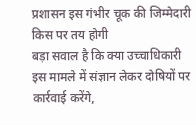प्रशासन इस गंभीर चूक की जिम्मेदारी किस पर तय होगी
बड़ा सवाल है कि क्या उच्चाधिकारी इस मामले में संज्ञान लेकर दोषियों पर कार्रवाई करेंगे,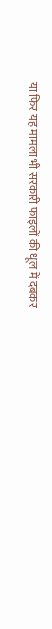या फिर यह मामला भी सरकारी फाइलों की धूल में दबकर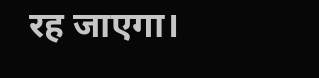रह जाएगा।